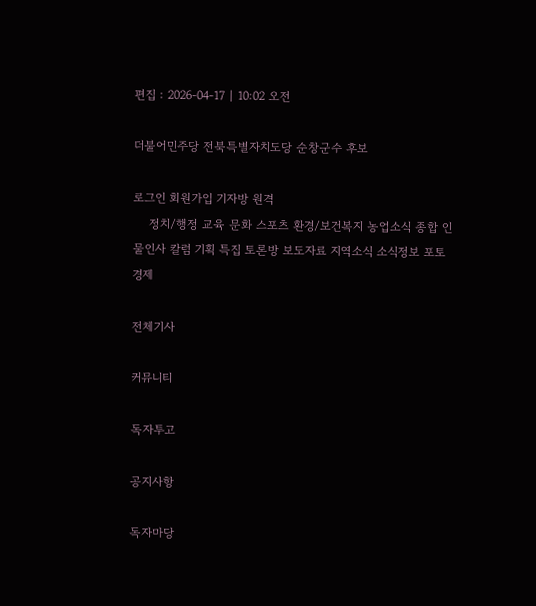편집 : 2026-04-17 | 10:02 오전

더불어민주당 전북특별자치도당 순창군수 후보

로그인 회원가입 기자방 원격
    정치/행정 교육 문화 스포츠 환경/보건복지 농업소식 종합 인물인사 칼럼 기획 특집 토론방 보도자료 지역소식 소식정보 포토 경제

전체기사

커뮤니티

독자투고

공지사항

독자마당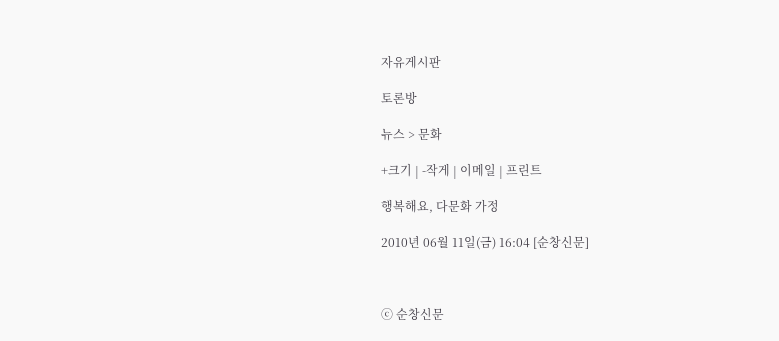자유게시판

토론방

뉴스 > 문화

+크기 | -작게 | 이메일 | 프린트

행복해요, 다문화 가정

2010년 06월 11일(금) 16:04 [순창신문]



ⓒ 순창신문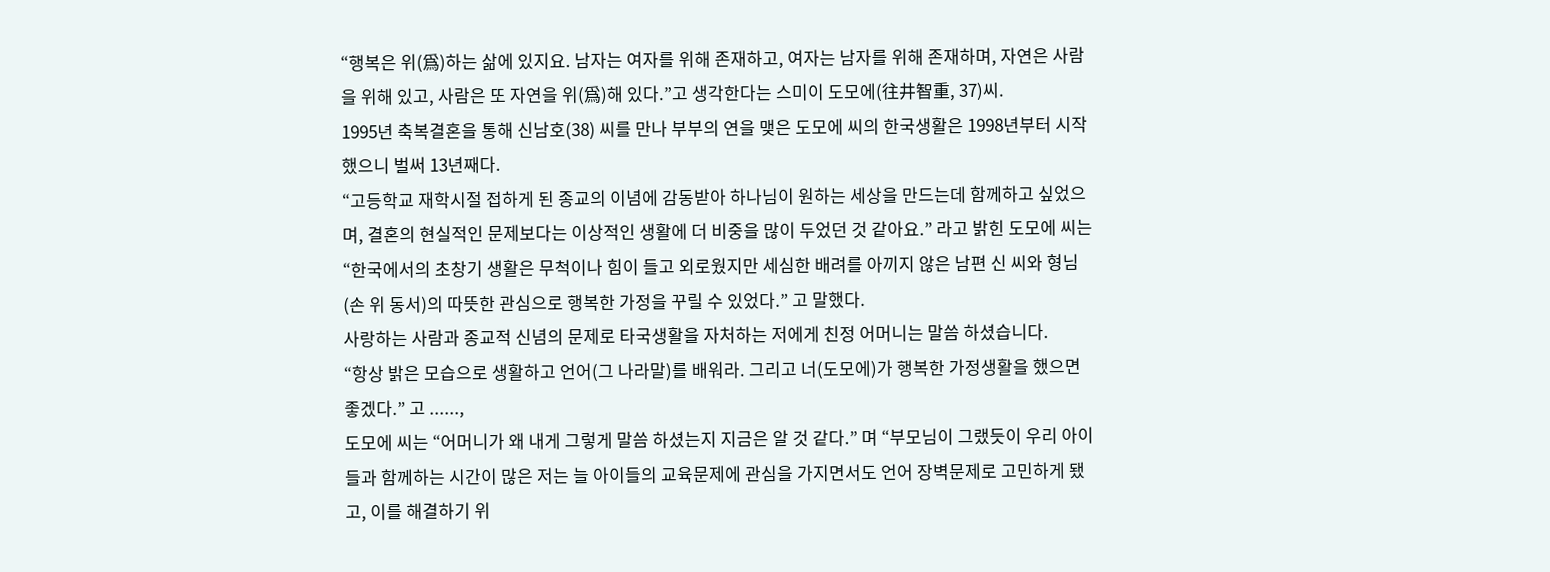“행복은 위(爲)하는 삶에 있지요. 남자는 여자를 위해 존재하고, 여자는 남자를 위해 존재하며, 자연은 사람을 위해 있고, 사람은 또 자연을 위(爲)해 있다.”고 생각한다는 스미이 도모에(往井智重, 37)씨.
1995년 축복결혼을 통해 신남호(38) 씨를 만나 부부의 연을 맺은 도모에 씨의 한국생활은 1998년부터 시작 했으니 벌써 13년째다.
“고등학교 재학시절 접하게 된 종교의 이념에 감동받아 하나님이 원하는 세상을 만드는데 함께하고 싶었으며, 결혼의 현실적인 문제보다는 이상적인 생활에 더 비중을 많이 두었던 것 같아요.” 라고 밝힌 도모에 씨는 “한국에서의 초창기 생활은 무척이나 힘이 들고 외로웠지만 세심한 배려를 아끼지 않은 남편 신 씨와 형님(손 위 동서)의 따뜻한 관심으로 행복한 가정을 꾸릴 수 있었다.” 고 말했다.
사랑하는 사람과 종교적 신념의 문제로 타국생활을 자처하는 저에게 친정 어머니는 말씀 하셨습니다.
“항상 밝은 모습으로 생활하고 언어(그 나라말)를 배워라. 그리고 너(도모에)가 행복한 가정생활을 했으면 좋겠다.” 고 ......,
도모에 씨는 “어머니가 왜 내게 그렇게 말씀 하셨는지 지금은 알 것 같다.” 며 “부모님이 그랬듯이 우리 아이들과 함께하는 시간이 많은 저는 늘 아이들의 교육문제에 관심을 가지면서도 언어 장벽문제로 고민하게 됐고, 이를 해결하기 위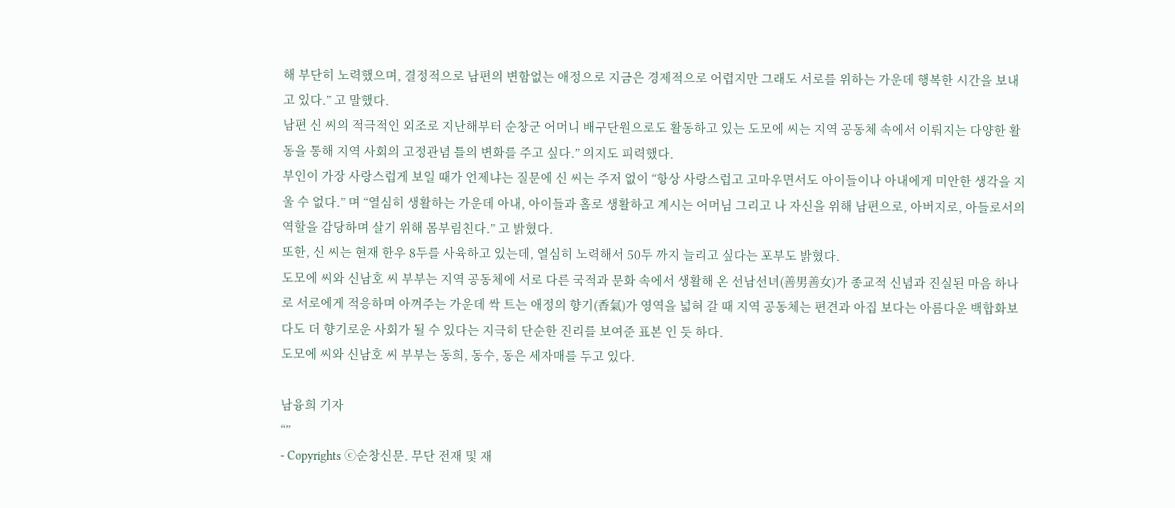해 부단히 노력했으며, 결정적으로 남편의 변함없는 애정으로 지금은 경제적으로 어렵지만 그래도 서로를 위하는 가운데 행복한 시간을 보내고 있다.” 고 말했다.
남편 신 씨의 적극적인 외조로 지난해부터 순창군 어머니 배구단원으로도 활동하고 있는 도모에 씨는 지역 공동체 속에서 이뤄지는 다양한 활동을 통해 지역 사회의 고정관념 틀의 변화를 주고 싶다.” 의지도 피력했다.
부인이 가장 사랑스럽게 보일 때가 언제냐는 질문에 신 씨는 주저 없이 “항상 사랑스럽고 고마우면서도 아이들이나 아내에게 미안한 생각을 지울 수 없다.” 며 “열심히 생활하는 가운데 아내, 아이들과 홀로 생활하고 계시는 어머님 그리고 나 자신을 위해 남편으로, 아버지로, 아들로서의 역할을 감당하며 살기 위해 몸부림친다.” 고 밝혔다.
또한, 신 씨는 현재 한우 8두를 사육하고 있는데, 열심히 노력해서 50두 까지 늘리고 싶다는 포부도 밝혔다.
도모에 씨와 신남호 씨 부부는 지역 공동체에 서로 다른 국적과 문화 속에서 생활해 온 선남선녀(善男善女)가 종교적 신념과 진실된 마음 하나로 서로에게 적응하며 아껴주는 가운데 싹 트는 애정의 향기(香氣)가 영역을 넓혀 갈 때 지역 공동체는 편견과 아집 보다는 아름다운 백합화보다도 더 향기로운 사회가 될 수 있다는 지극히 단순한 진리를 보여준 표본 인 듯 하다.
도모에 씨와 신남호 씨 부부는 동희, 동수, 동은 세자매를 두고 있다.

남융희 기자
“”
- Copyrights ⓒ순창신문. 무단 전재 및 재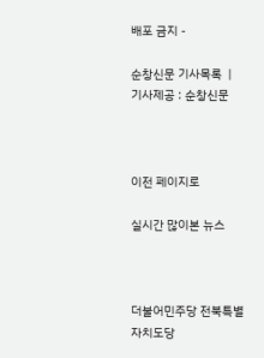배포 금지 -

순창신문 기사목록  |  기사제공 : 순창신문



이전 페이지로

실시간 많이본 뉴스



더불어민주당 전북특별자치도당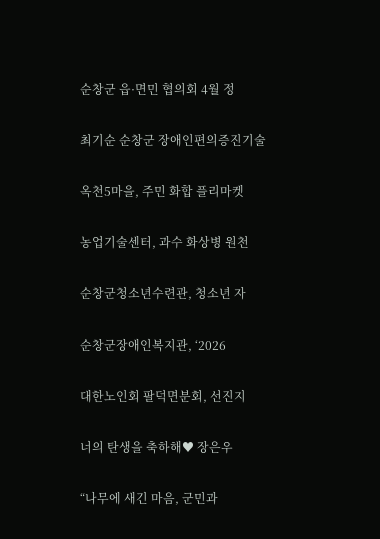순창군 읍·면민 협의회 4월 정

최기순 순창군 장애인편의증진기술

옥천5마을, 주민 화합 플리마켓

농업기술센터, 과수 화상병 원천

순창군청소년수련관, 청소년 자

순창군장애인복지관, ‘2026

대한노인회 팔덕면분회, 선진지

너의 탄생을 축하해♥ 장은우

“나무에 새긴 마음, 군민과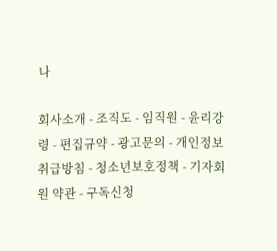나

회사소개 - 조직도 - 임직원 - 윤리강령 - 편집규약 - 광고문의 - 개인정보취급방침 - 청소년보호정책 - 기자회원 약관 - 구독신청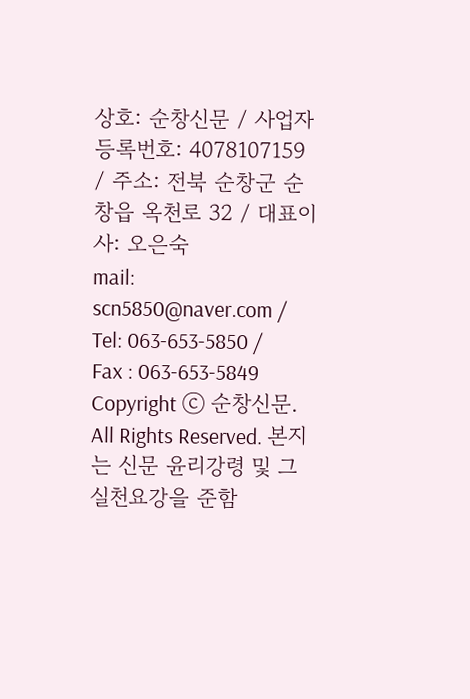상호: 순창신문 / 사업자등록번호: 4078107159 / 주소: 전북 순창군 순창읍 옥천로 32 / 대표이사: 오은숙
mail: scn5850@naver.com / Tel: 063-653-5850 / Fax : 063-653-5849
Copyright ⓒ 순창신문. All Rights Reserved. 본지는 신문 윤리강령 및 그 실천요강을 준함